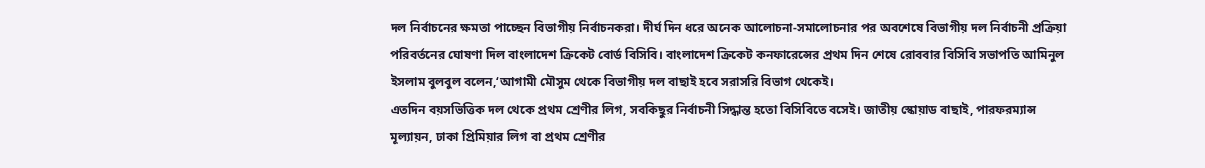দল নির্বাচনের ক্ষমতা পাচ্ছেন বিভাগীয় নির্বাচনকরা। দীর্ঘ দিন ধরে অনেক আলোচনা-সমালোচনার পর অবশেষে বিভাগীয় দল নির্বাচনী প্রক্রিয়া পরিবর্তনের ঘোষণা দিল বাংলাদেশ ক্রিকেট বোর্ড বিসিবি। বাংলাদেশ ক্রিকেট কনফারেন্সের প্রথম দিন শেষে রোববার বিসিবি সভাপতি আমিনুল ইসলাম বুলবুল বলেন,‘আগামী মৌসুম থেকে বিভাগীয় দল বাছাই হবে সরাসরি বিভাগ থেকেই।
এতদিন বয়সভিত্তিক দল থেকে প্রথম শ্রেণীর লিগ, সবকিছুর নির্বাচনী সিদ্ধান্ত হতো বিসিবিতে বসেই। জাতীয় স্কোয়াড বাছাই, পারফরম্যান্স মূল্যায়ন, ঢাকা প্রিমিয়ার লিগ বা প্রথম শ্রেণীর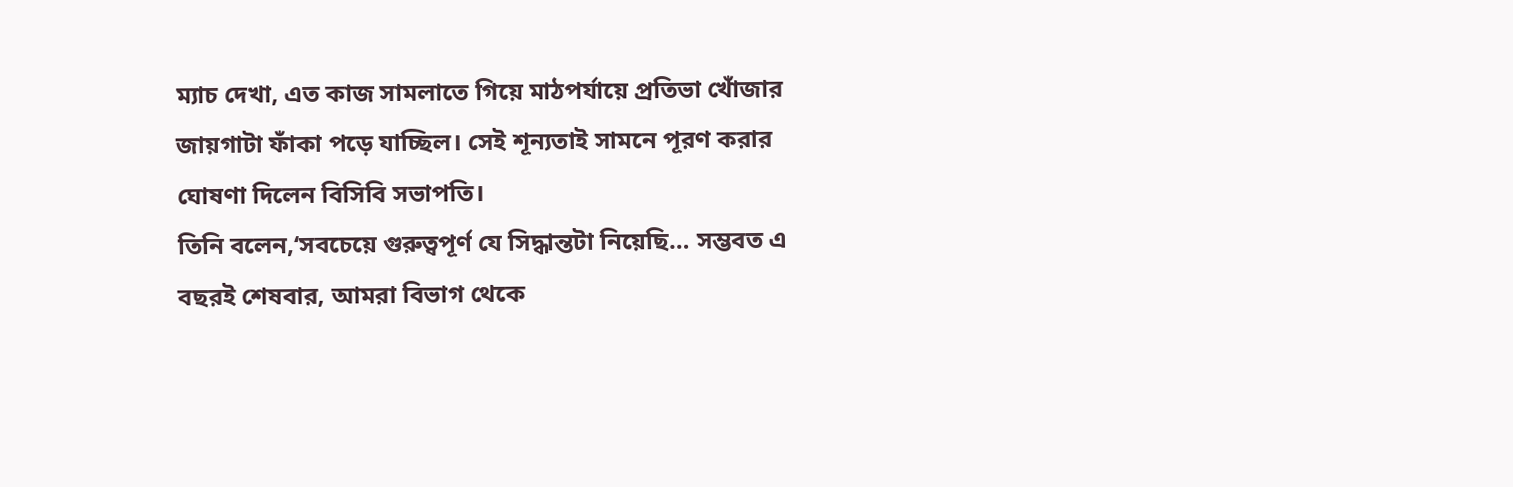ম্যাচ দেখা, এত কাজ সামলাতে গিয়ে মাঠপর্যায়ে প্রতিভা খোঁজার জায়গাটা ফাঁকা পড়ে যাচ্ছিল। সেই শূন্যতাই সামনে পূরণ করার ঘোষণা দিলেন বিসিবি সভাপতি।
তিনি বলেন,‘সবচেয়ে গুরুত্বপূর্ণ যে সিদ্ধান্তটা নিয়েছি… সম্ভবত এ বছরই শেষবার, আমরা বিভাগ থেকে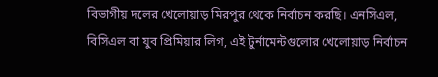বিভাগীয় দলের খেলোয়াড় মিরপুর থেকে নির্বাচন করছি। এনসিএল, বিসিএল বা যুব প্রিমিয়ার লিগ, এই টুর্নামেন্টগুলোর খেলোয়াড় নির্বাচন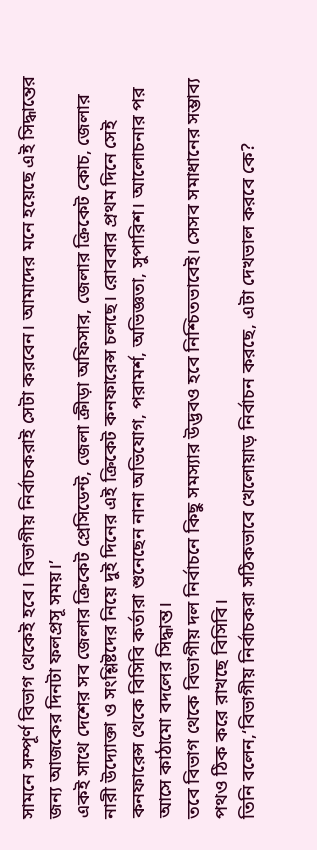সামনে সম্পূর্ণ বিভাগ থেকেই হবে। বিভাগীয় নির্বাচকরাই সেটা করবেন। আমাদের মনে হয়েছে এই সিদ্ধান্তের জন্য আজকের দিনটা ফলপ্রসূ সময়।’
একই সাথে দেশের সব জেলার ক্রিকেট প্রেসিডেন্ট, জেলা ক্রীড়া অফিসার, জেলার ক্রিকেট কোচ, জেলার নারী উদ্যোক্তা ও সংশ্লিষ্টদের নিয়ে দুই দিনের এই ক্রিকেট কনফারেন্স চলছে। রোববার প্রথম দিনে সেই কনফারেন্স থেকে বিসিবি কর্তারা শুনেছেন নানা অভিযোগ, পরামর্শ, অভিজ্ঞতা, সুপারিশ। আলোচনার পর আসে কাঠামো বদলের সিদ্ধান্ত।
তবে বিভাগ থেকে বিভাগীয় দল নির্বাচনে কিছু সমস্যার উদ্ভবও হবে নিশ্চিতভাবেই। সেসব সমাধানের সম্ভাব্য পথও ঠিক করে রাখছে বিসিবি।
তিনি বলেন,‘বিভাগীয় নির্বাচকরা সঠিকভাবে খেলোয়াড় নির্বাচন করছে, এটা দেখভাল করবে কে?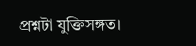প্রশ্নটা যুক্তিসঙ্গত।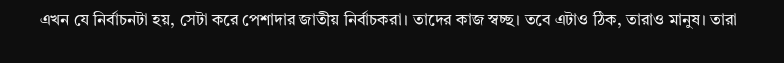এখন যে নির্বাচনটা হয়, সেটা করে পেশাদার জাতীয় নির্বাচকরা। তাদের কাজ স্বচ্ছ। তবে এটাও ঠিক, তারাও মানুষ। তারা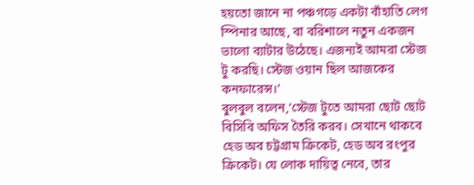হয়তো জানে না পঞ্চগড়ে একটা বাঁহাতি লেগ স্পিনার আছে, বা বরিশালে নতুন একজন ভালো ব্যাটার উঠেছে। এজন্যই আমরা স্টেজ টু করছি। স্টেজ ওয়ান ছিল আজকের কনফারেন্স।’
বুলবুল বলেন,‘স্টেজ টুতে আমরা ছোট ছোট বিসিবি অফিস তৈরি করব। সেখানে থাকবে হেড অব চট্টগ্রাম ক্রিকেট, হেড অব রংপুর ক্রিকেট। যে লোক দায়িত্ব নেবে, তার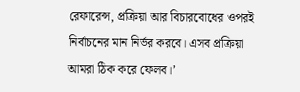রেফারেন্স, প্রক্রিয়া আর বিচারবোধের ওপরই নির্বাচনের মান নির্ভর করবে। এসব প্রক্রিয়া আমরা ঠিক করে ফেলব।’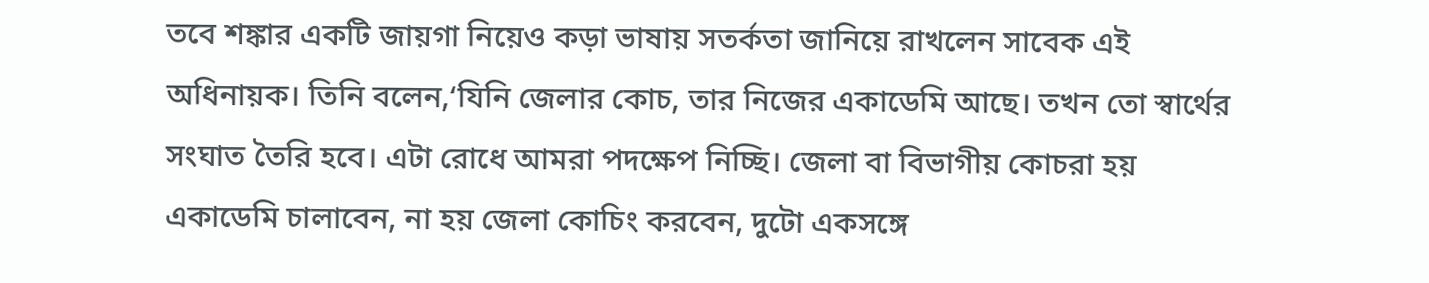তবে শঙ্কার একটি জায়গা নিয়েও কড়া ভাষায় সতর্কতা জানিয়ে রাখলেন সাবেক এই অধিনায়ক। তিনি বলেন,‘যিনি জেলার কোচ, তার নিজের একাডেমি আছে। তখন তো স্বার্থের সংঘাত তৈরি হবে। এটা রোধে আমরা পদক্ষেপ নিচ্ছি। জেলা বা বিভাগীয় কোচরা হয় একাডেমি চালাবেন, না হয় জেলা কোচিং করবেন, দুটো একসঙ্গে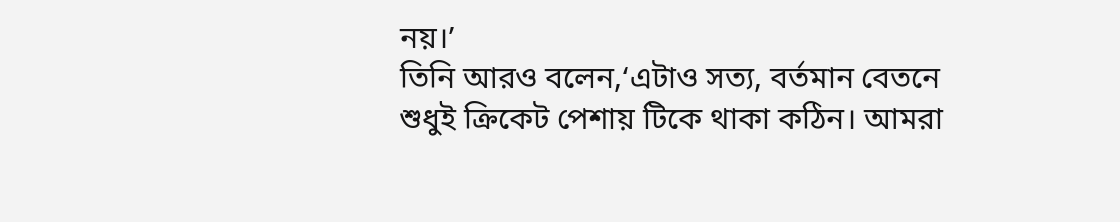নয়।’
তিনি আরও বলেন,‘এটাও সত্য, বর্তমান বেতনে শুধুই ক্রিকেট পেশায় টিকে থাকা কঠিন। আমরা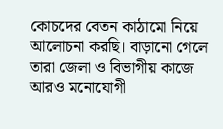কোচদের বেতন কাঠামো নিয়ে আলোচনা করছি। বাড়ানো গেলে তারা জেলা ও বিভাগীয় কাজে আরও মনোযোগী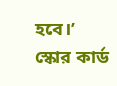হবে।’
স্কোর কার্ড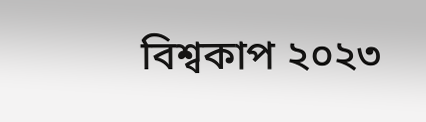বিশ্বকাপ ২০২৩